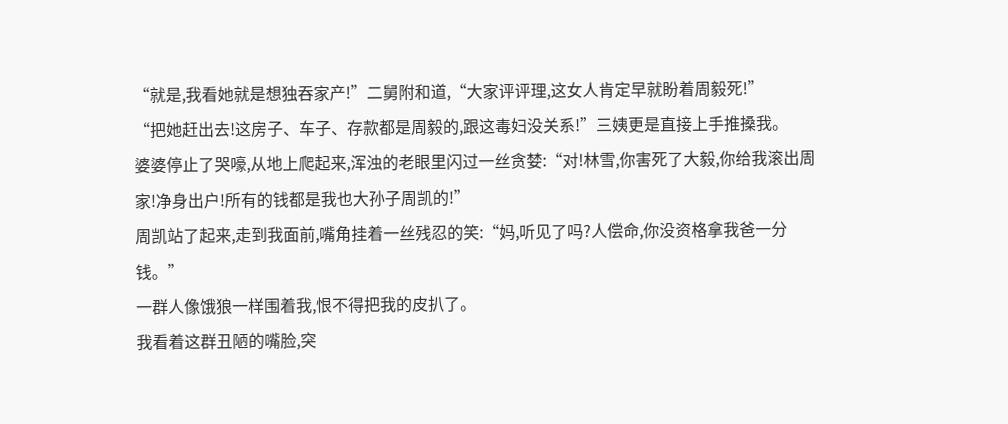“就是,我看她就是想独吞家产!”二舅附和道,“大家评评理,这女人肯定早就盼着周毅死!”
“把她赶出去!这房子、车子、存款都是周毅的,跟这毒妇没关系!”三姨更是直接上手推搡我。
婆婆停止了哭嚎,从地上爬起来,浑浊的老眼里闪过一丝贪婪:“对!林雪,你害死了大毅,你给我滚出周家!净身出户!所有的钱都是我也大孙子周凯的!”
周凯站了起来,走到我面前,嘴角挂着一丝残忍的笑:“妈,听见了吗?人偿命,你没资格拿我爸一分钱。”
一群人像饿狼一样围着我,恨不得把我的皮扒了。
我看着这群丑陋的嘴脸,突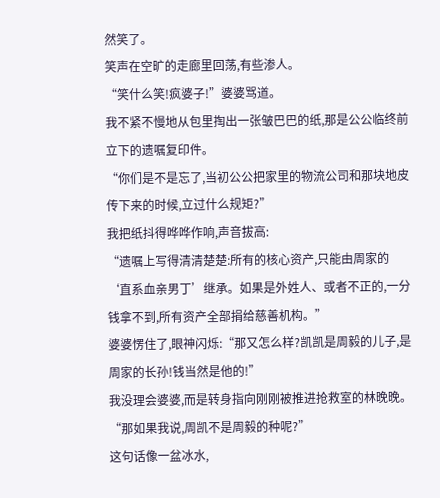然笑了。
笑声在空旷的走廊里回荡,有些渗人。
“笑什么笑!疯婆子!”婆婆骂道。
我不紧不慢地从包里掏出一张皱巴巴的纸,那是公公临终前立下的遗嘱复印件。
“你们是不是忘了,当初公公把家里的物流公司和那块地皮传下来的时候,立过什么规矩?”
我把纸抖得哗哗作响,声音拔高:
“遗嘱上写得清清楚楚:所有的核心资产,只能由周家的‘直系血亲男丁’继承。如果是外姓人、或者不正的,一分钱拿不到,所有资产全部捐给慈善机构。”
婆婆愣住了,眼神闪烁:“那又怎么样?凯凯是周毅的儿子,是周家的长孙!钱当然是他的!”
我没理会婆婆,而是转身指向刚刚被推进抢救室的林晚晚。
“那如果我说,周凯不是周毅的种呢?”
这句话像一盆冰水,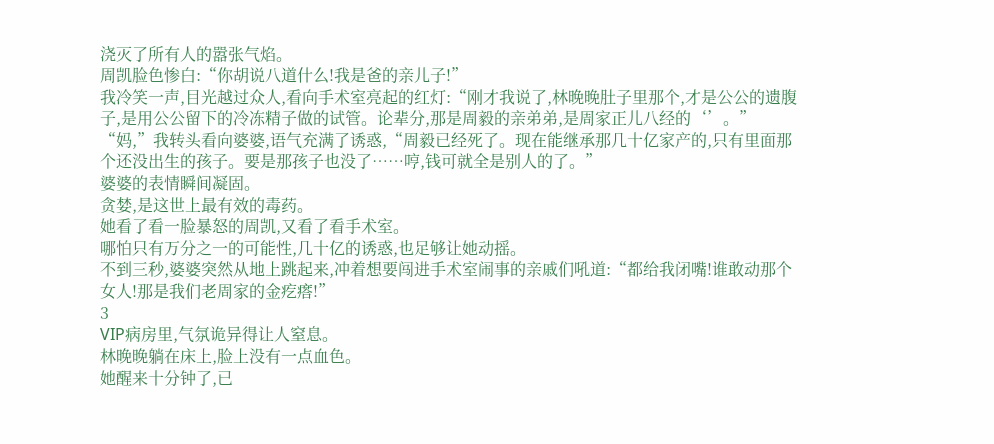浇灭了所有人的嚣张气焰。
周凯脸色惨白:“你胡说八道什么!我是爸的亲儿子!”
我冷笑一声,目光越过众人,看向手术室亮起的红灯:“刚才我说了,林晚晚肚子里那个,才是公公的遗腹子,是用公公留下的冷冻精子做的试管。论辈分,那是周毅的亲弟弟,是周家正儿八经的‘’。”
“妈,”我转头看向婆婆,语气充满了诱惑,“周毅已经死了。现在能继承那几十亿家产的,只有里面那个还没出生的孩子。要是那孩子也没了……哼,钱可就全是别人的了。”
婆婆的表情瞬间凝固。
贪婪,是这世上最有效的毒药。
她看了看一脸暴怒的周凯,又看了看手术室。
哪怕只有万分之一的可能性,几十亿的诱惑,也足够让她动摇。
不到三秒,婆婆突然从地上跳起来,冲着想要闯进手术室闹事的亲戚们吼道:“都给我闭嘴!谁敢动那个女人!那是我们老周家的金疙瘩!”
3
VIP病房里,气氛诡异得让人窒息。
林晚晚躺在床上,脸上没有一点血色。
她醒来十分钟了,已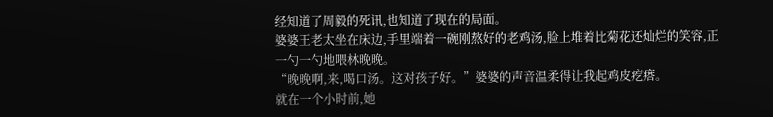经知道了周毅的死讯,也知道了现在的局面。
婆婆王老太坐在床边,手里端着一碗刚熬好的老鸡汤,脸上堆着比菊花还灿烂的笑容,正一勺一勺地喂林晚晚。
“晚晚啊,来,喝口汤。这对孩子好。”婆婆的声音温柔得让我起鸡皮疙瘩。
就在一个小时前,她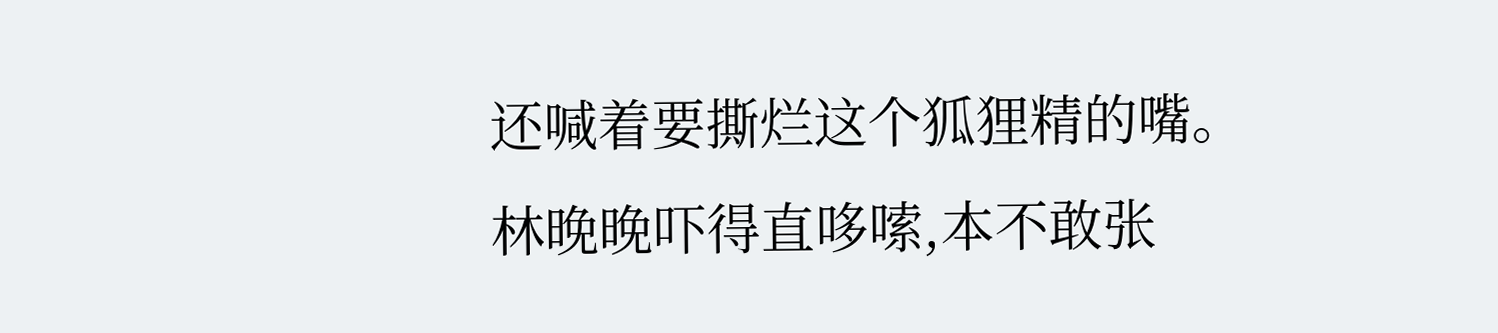还喊着要撕烂这个狐狸精的嘴。
林晚晚吓得直哆嗦,本不敢张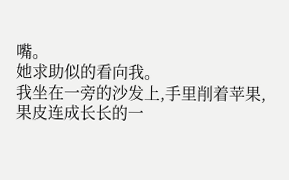嘴。
她求助似的看向我。
我坐在一旁的沙发上,手里削着苹果,果皮连成长长的一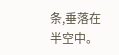条,垂落在半空中。